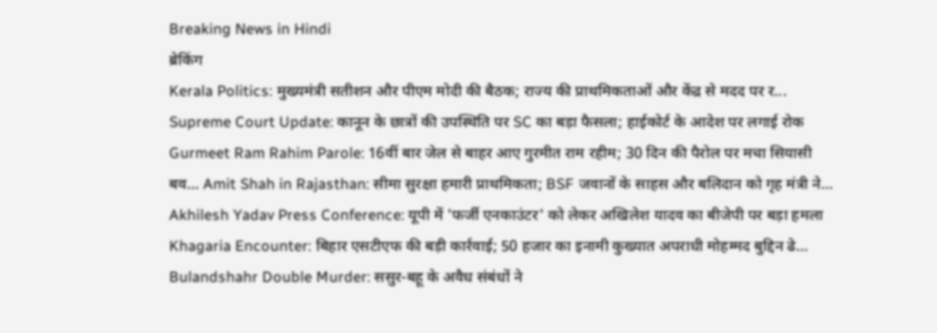Breaking News in Hindi
ब्रेकिंग
Kerala Politics: मुख्यमंत्री सतीशन और पीएम मोदी की बैठक; राज्य की प्राथमिकताओं और केंद्र से मदद पर र... Supreme Court Update: कानून के छात्रों की उपस्थिति पर SC का बड़ा फैसला; हाईकोर्ट के आदेश पर लगाई रोक Gurmeet Ram Rahim Parole: 16वीं बार जेल से बाहर आए गुरमीत राम रहीम; 30 दिन की पैरोल पर मचा सियासी बव... Amit Shah in Rajasthan: सीमा सुरक्षा हमारी प्राथमिकता; BSF जवानों के साहस और बलिदान को गृह मंत्री ने... Akhilesh Yadav Press Conference: यूपी में 'फर्जी एनकाउंटर' को लेकर अखिलेश यादव का बीजेपी पर बड़ा हमला Khagaria Encounter: बिहार एसटीएफ की बड़ी कार्रवाई; 50 हजार का इनामी कुख्यात अपराधी मोहम्मद बुद्दिन ढे... Bulandshahr Double Murder: ससुर-बहू के अवैध संबंधों ने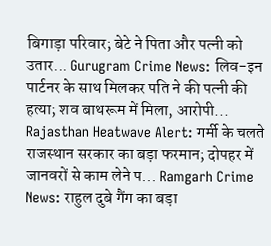बिगाड़ा परिवार; बेटे ने पिता और पत्नी को उतार... Gurugram Crime News: लिव-इन पार्टनर के साथ मिलकर पति ने की पत्नी की हत्या; शव बाथरूम में मिला, आरोपी... Rajasthan Heatwave Alert: गर्मी के चलते राजस्थान सरकार का बड़ा फरमान; दोपहर में जानवरों से काम लेने प... Ramgarh Crime News: राहुल दुबे गैंग का बड़ा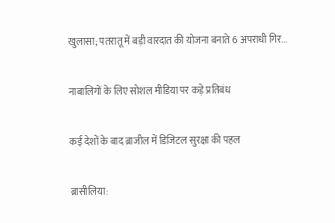खुलासा; पतरातू में बड़ी वारदात की योजना बनाते 6 अपराधी गिर...

नाबालिगों के लिए सोशल मीडिया पर कड़े प्रतिबंध

कई देशों के बाद ब्राजील में डिजिटल सुरक्षा की पहल

ब्रासीलिया: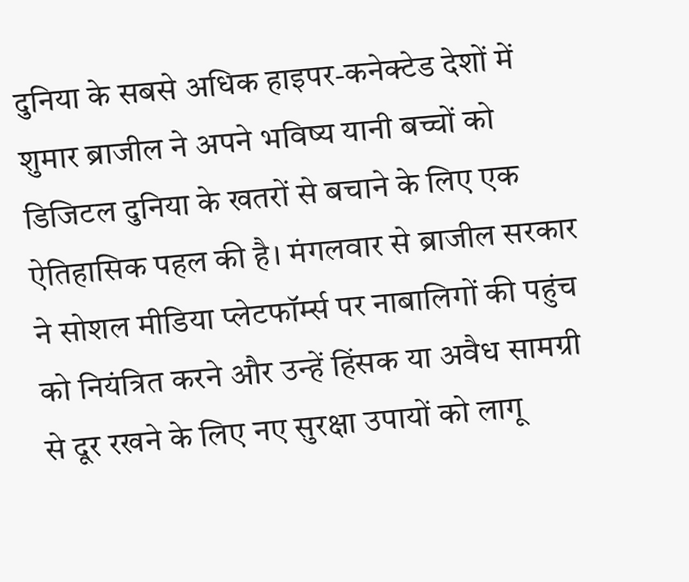दुनिया के सबसे अधिक हाइपर-कनेक्टेड देशों में शुमार ब्राजील ने अपने भविष्य यानी बच्चों को डिजिटल दुनिया के खतरों से बचाने के लिए एक ऐतिहासिक पहल की है। मंगलवार से ब्राजील सरकार ने सोशल मीडिया प्लेटफॉर्म्स पर नाबालिगों की पहुंच को नियंत्रित करने और उन्हें हिंसक या अवैध सामग्री से दूर रखने के लिए नए सुरक्षा उपायों को लागू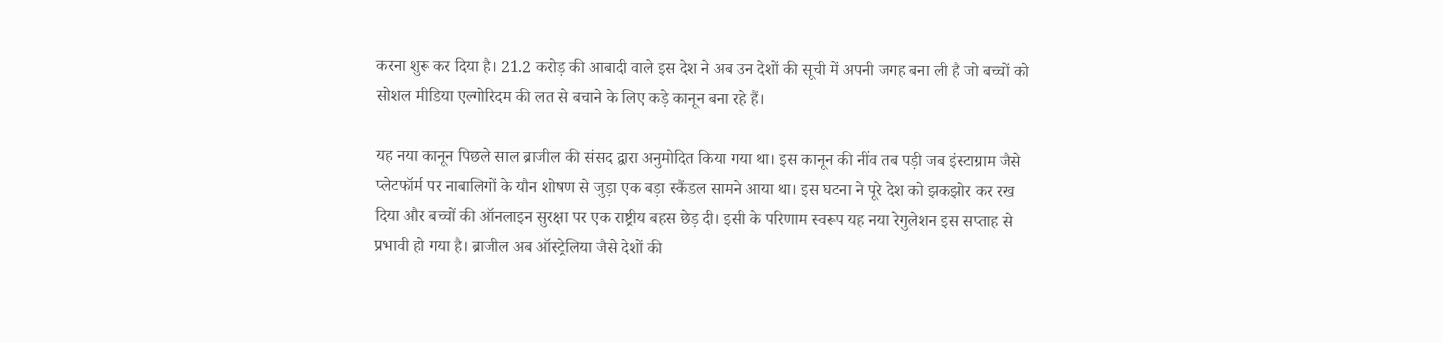करना शुरू कर दिया है। 21.2 करोड़ की आबादी वाले इस देश ने अब उन देशों की सूची में अपनी जगह बना ली है जो बच्चों को सोशल मीडिया एल्गोरिदम की लत से बचाने के लिए कड़े कानून बना रहे हैं।

यह नया कानून पिछले साल ब्राजील की संसद द्वारा अनुमोदित किया गया था। इस कानून की नींव तब पड़ी जब इंस्टाग्राम जैसे प्लेटफॉर्म पर नाबालिगों के यौन शोषण से जुड़ा एक बड़ा स्कैंडल सामने आया था। इस घटना ने पूरे देश को झकझोर कर रख दिया और बच्चों की ऑनलाइन सुरक्षा पर एक राष्ट्रीय बहस छेड़ दी। इसी के परिणाम स्वरूप यह नया रेगुलेशन इस सप्ताह से प्रभावी हो गया है। ब्राजील अब ऑस्ट्रेलिया जैसे देशों की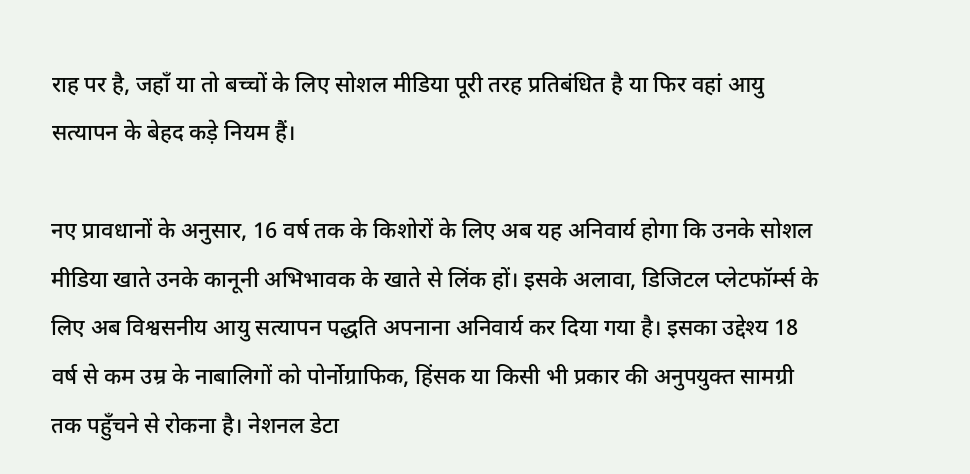राह पर है, जहाँ या तो बच्चों के लिए सोशल मीडिया पूरी तरह प्रतिबंधित है या फिर वहां आयु सत्यापन के बेहद कड़े नियम हैं।

नए प्रावधानों के अनुसार, 16 वर्ष तक के किशोरों के लिए अब यह अनिवार्य होगा कि उनके सोशल मीडिया खाते उनके कानूनी अभिभावक के खाते से लिंक हों। इसके अलावा, डिजिटल प्लेटफॉर्म्स के लिए अब विश्वसनीय आयु सत्यापन पद्धति अपनाना अनिवार्य कर दिया गया है। इसका उद्देश्य 18 वर्ष से कम उम्र के नाबालिगों को पोर्नोग्राफिक, हिंसक या किसी भी प्रकार की अनुपयुक्त सामग्री तक पहुँचने से रोकना है। नेशनल डेटा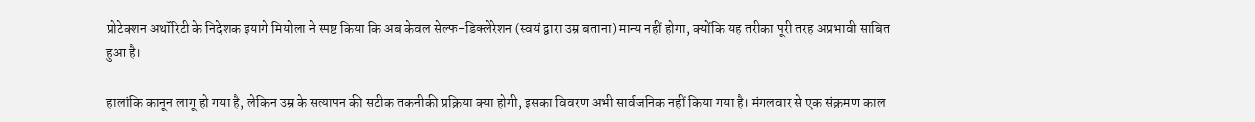प्रोटेक्शन अथॉरिटी के निदेशक इयागे मियोला ने स्पष्ट किया कि अब केवल सेल्फ-डिक्लेरेशन (स्वयं द्वारा उम्र बताना) मान्य नहीं होगा, क्योंकि यह तरीका पूरी तरह अप्रभावी साबित हुआ है।

हालांकि कानून लागू हो गया है, लेकिन उम्र के सत्यापन की सटीक तकनीकी प्रक्रिया क्या होगी, इसका विवरण अभी सार्वजनिक नहीं किया गया है। मंगलवार से एक संक्रमण काल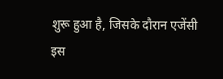शुरू हुआ है, जिसके दौरान एजेंसी इस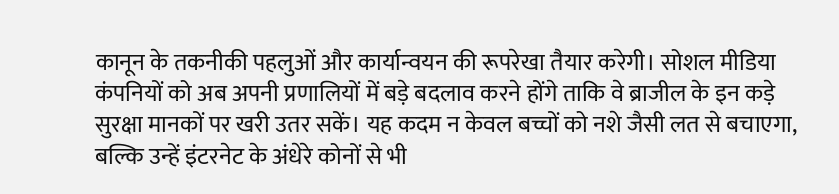कानून के तकनीकी पहलुओं और कार्यान्वयन की रूपरेखा तैयार करेगी। सोशल मीडिया कंपनियों को अब अपनी प्रणालियों में बड़े बदलाव करने होंगे ताकि वे ब्राजील के इन कड़े सुरक्षा मानकों पर खरी उतर सकें। यह कदम न केवल बच्चों को नशे जैसी लत से बचाएगा, बल्कि उन्हें इंटरनेट के अंधेरे कोनों से भी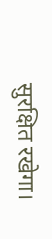सुरक्षित रखेगा।